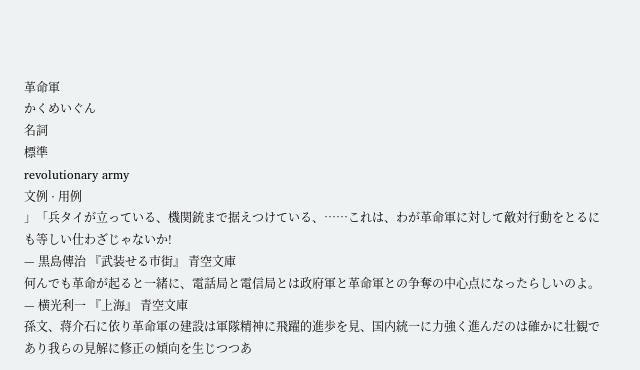革命軍
かくめいぐん
名詞
標準
revolutionary army
文例 · 用例
」「兵タイが立っている、機関銃まで据えつけている、……これは、わが革命軍に対して敵対行動をとるにも等しい仕わざじゃないか!
— 黒島傳治 『武装せる市街』 青空文庫
何んでも革命が起ると一緒に、電話局と電信局とは政府軍と革命軍との争奪の中心点になったらしいのよ。
— 横光利一 『上海』 青空文庫
孫文、蒋介石に依り革命軍の建設は軍隊精神に飛躍的進歩を見、国内統一に力強く進んだのは確かに壮観であり我らの見解に修正の傾向を生じつつあ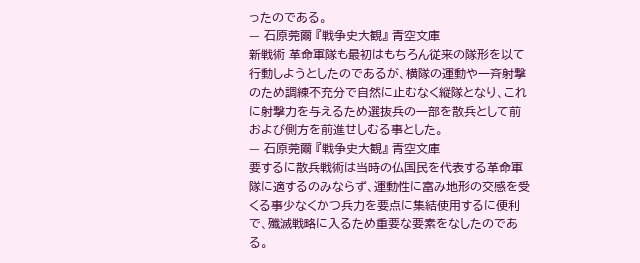ったのである。
— 石原莞爾 『戦争史大観』 青空文庫
新戦術 革命軍隊も最初はもちろん従来の隊形を以て行動しようとしたのであるが、横隊の運動や一斉射撃のため調練不充分で自然に止むなく縦隊となり、これに射撃力を与えるため選抜兵の一部を散兵として前および側方を前進せしむる事とした。
— 石原莞爾 『戦争史大観』 青空文庫
要するに散兵戦術は当時の仏国民を代表する革命軍隊に適するのみならず、運動性に富み地形の交感を受くる事少なくかつ兵力を要点に集結使用するに便利で、殲滅戦略に入るため重要な要素をなしたのである。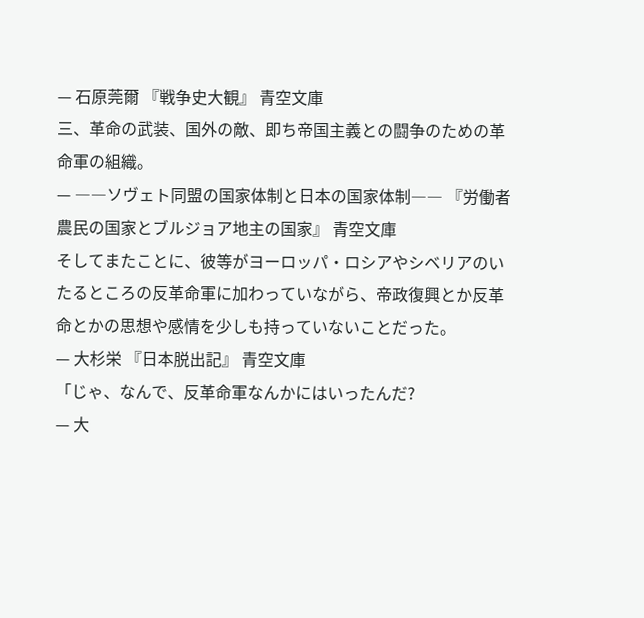— 石原莞爾 『戦争史大観』 青空文庫
三、革命の武装、国外の敵、即ち帝国主義との闘争のための革命軍の組織。
— ――ソヴェト同盟の国家体制と日本の国家体制―― 『労働者農民の国家とブルジョア地主の国家』 青空文庫
そしてまたことに、彼等がヨーロッパ・ロシアやシベリアのいたるところの反革命軍に加わっていながら、帝政復興とか反革命とかの思想や感情を少しも持っていないことだった。
— 大杉栄 『日本脱出記』 青空文庫
「じゃ、なんで、反革命軍なんかにはいったんだ?
— 大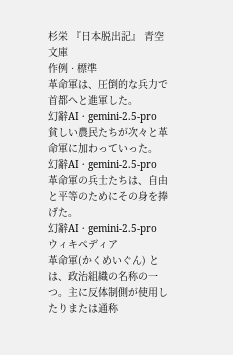杉栄 『日本脱出記』 青空文庫
作例 · 標準
革命軍は、圧倒的な兵力で首都へと進軍した。
幻辭AI · gemini-2.5-pro
貧しい農民たちが次々と革命軍に加わっていった。
幻辭AI · gemini-2.5-pro
革命軍の兵士たちは、自由と平等のためにその身を捧げた。
幻辭AI · gemini-2.5-pro
ウィキペディア
革命軍(かくめいぐん) とは、政治組織の名称の一つ。主に反体制側が使用したりまたは通称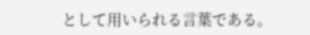として用いられる言葉である。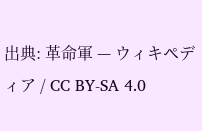出典: 革命軍 — ウィキペディア / CC BY-SA 4.0